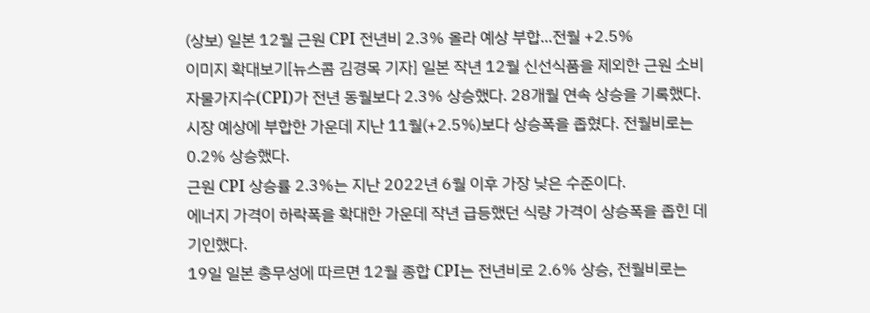(상보) 일본 12월 근원 CPI 전년비 2.3% 올라 예상 부합...전월 +2.5%
이미지 확대보기[뉴스콤 김경목 기자] 일본 작년 12월 신선식품을 제외한 근원 소비자물가지수(CPI)가 전년 동월보다 2.3% 상승했다. 28개월 연속 상승을 기록했다.
시장 예상에 부합한 가운데 지난 11월(+2.5%)보다 상승폭을 좁혔다. 전월비로는 0.2% 상승했다.
근원 CPI 상승률 2.3%는 지난 2022년 6월 이후 가장 낮은 수준이다.
에너지 가격이 하락폭을 확대한 가운데 작년 급등했던 식량 가격이 상승폭을 좁힌 데 기인했다.
19일 일본 총무성에 따르면 12월 종합 CPI는 전년비로 2.6% 상승, 전월비로는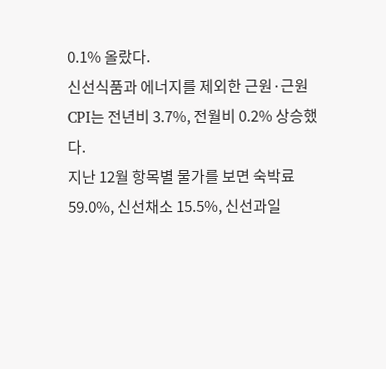0.1% 올랐다.
신선식품과 에너지를 제외한 근원·근원 CPI는 전년비 3.7%, 전월비 0.2% 상승했다.
지난 12월 항목별 물가를 보면 숙박료 59.0%, 신선채소 15.5%, 신선과일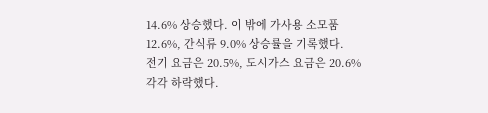14.6% 상승했다. 이 밖에 가사용 소모품 12.6%, 간식류 9.0% 상승률을 기록했다.
전기 요금은 20.5%, 도시가스 요금은 20.6% 각각 하락했다.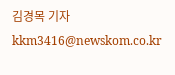김경목 기자 kkm3416@newskom.co.kr